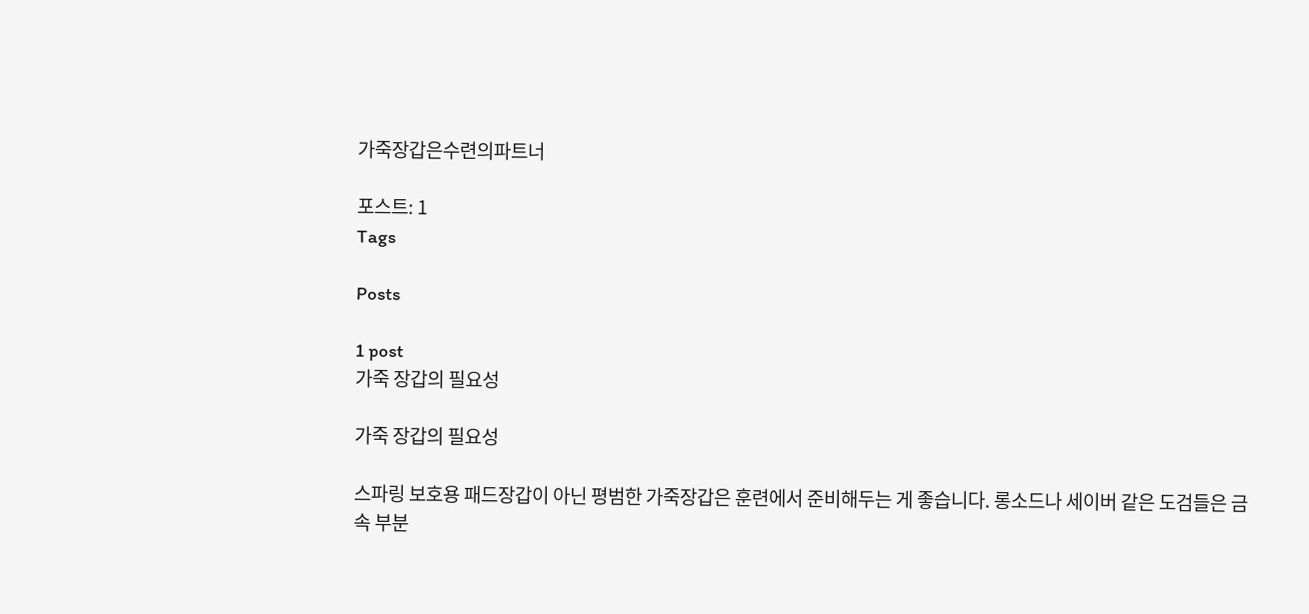가죽장갑은수련의파트너

포스트: 1
Tags

Posts

1 post
가죽 장갑의 필요성

가죽 장갑의 필요성

스파링 보호용 패드장갑이 아닌 평범한 가죽장갑은 훈련에서 준비해두는 게 좋습니다. 롱소드나 세이버 같은 도검들은 금속 부분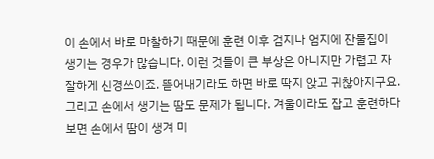이 손에서 바로 마찰하기 때문에 훈련 이후 검지나 엄지에 잔물집이 생기는 경우가 많습니다. 이런 것들이 큰 부상은 아니지만 가렵고 자잘하게 신경쓰이죠. 뜯어내기라도 하면 바로 딱지 앉고 귀찮아지구요. 그리고 손에서 생기는 땀도 문제가 됩니다. 겨울이라도 잡고 훈련하다 보면 손에서 땀이 생겨 미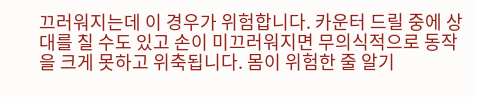끄러워지는데 이 경우가 위험합니다. 카운터 드릴 중에 상대를 칠 수도 있고 손이 미끄러워지면 무의식적으로 동작을 크게 못하고 위축됩니다. 몸이 위험한 줄 알기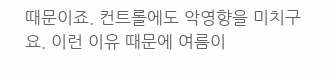때문이죠. 컨트롤에도 악영향을 미치구요. 이런 이유 때문에 여름이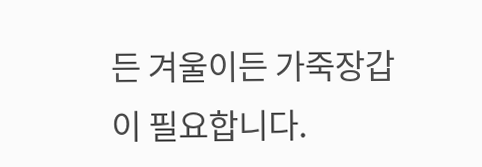든 겨울이든 가죽장갑이 필요합니다.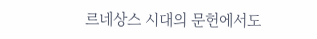르네상스 시대의 문헌에서도